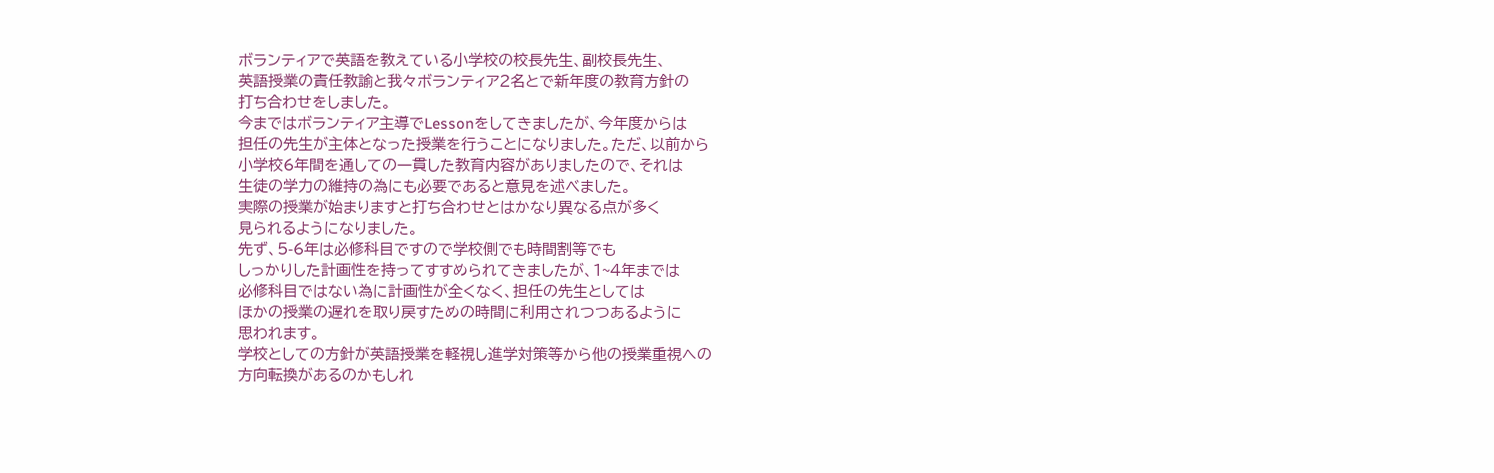ボランティアで英語を教えている小学校の校長先生、副校長先生、
英語授業の責任教諭と我々ボランティア2名とで新年度の教育方針の
打ち合わせをしました。
今まではボランティア主導でLessonをしてきましたが、今年度からは
担任の先生が主体となった授業を行うことになりました。ただ、以前から
小学校6年間を通しての一貫した教育内容がありましたので、それは
生徒の学力の維持の為にも必要であると意見を述べました。
実際の授業が始まりますと打ち合わせとはかなり異なる点が多く
見られるようになりました。
先ず、5-6年は必修科目ですので学校側でも時間割等でも
しっかりした計画性を持ってすすめられてきましたが、1~4年までは
必修科目ではない為に計画性が全くなく、担任の先生としては
ほかの授業の遅れを取り戻すための時間に利用されつつあるように
思われます。
学校としての方針が英語授業を軽視し進学対策等から他の授業重視への
方向転換があるのかもしれ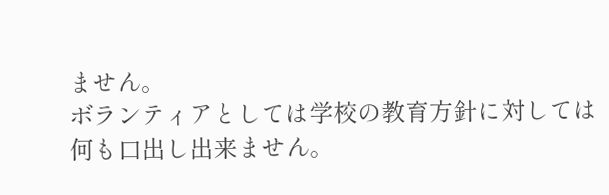ません。
ボランティアとしては学校の教育方針に対しては何も口出し出来ません。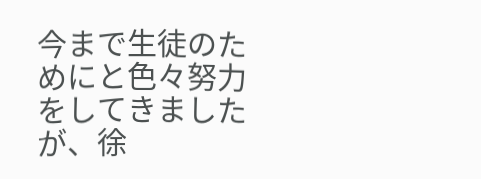今まで生徒のためにと色々努力をしてきましたが、徐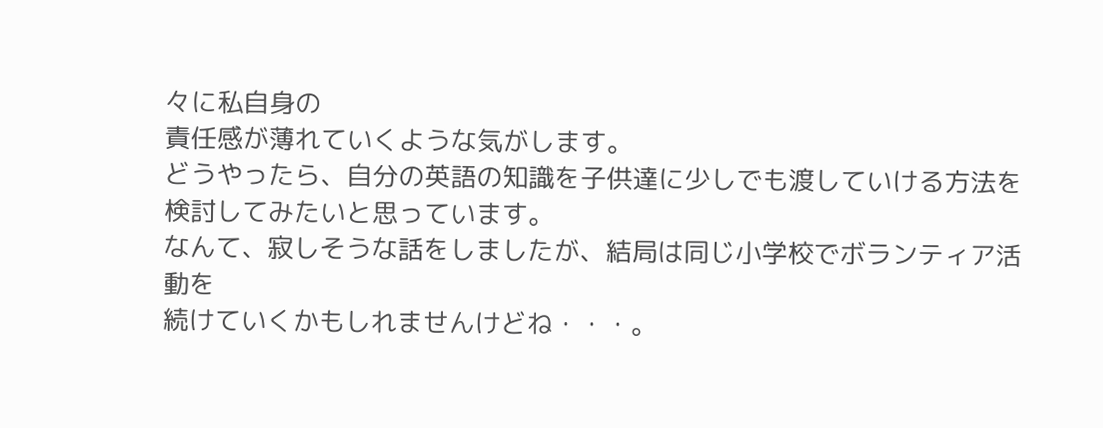々に私自身の
責任感が薄れていくような気がします。
どうやったら、自分の英語の知識を子供達に少しでも渡していける方法を
検討してみたいと思っています。
なんて、寂しそうな話をしましたが、結局は同じ小学校でボランティア活動を
続けていくかもしれませんけどね・・・。